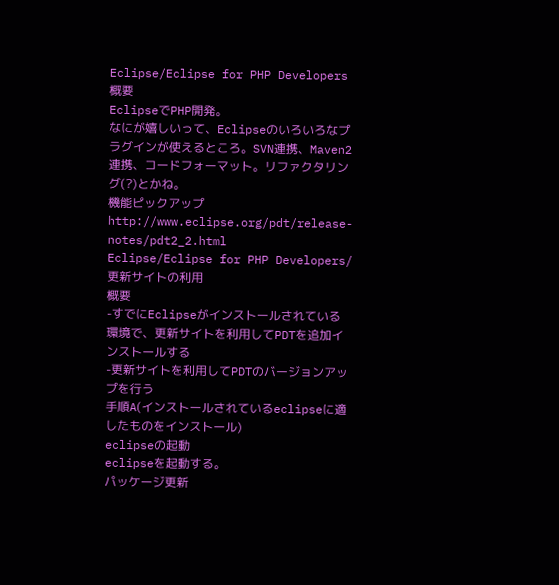Eclipse/Eclipse for PHP Developers
概要
EclipseでPHP開発。
なにが嬉しいって、Eclipseのいろいろなプラグインが使えるところ。SVN連携、Maven2連携、コードフォーマット。リファクタリング(?)とかね。
機能ピックアップ
http://www.eclipse.org/pdt/release-notes/pdt2_2.html
Eclipse/Eclipse for PHP Developers/更新サイトの利用
概要
-すでにEclipseがインストールされている環境で、更新サイトを利用してPDTを追加インストールする
-更新サイトを利用してPDTのバージョンアップを行う
手順A(インストールされているeclipseに適したものをインストール)
eclipseの起動
eclipseを起動する。
パッケージ更新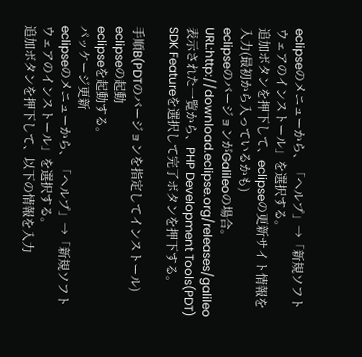eclipseのメニューから、「ヘルプ」→「新規ソフトウェアのインストール」を選択する。
追加ボタンを押下して、eclipseの更新サイト情報を入力(最初から入っているかも)
eclipseのバージョンがGalileoの場合。
URL:http://download.eclipse.org/releases/galileo
表示された一覧から、PHP Development Tools(PDT) SDK Featureを選択して完了ボタンを押下する。

手順B(PDTのバージョンを指定してインストール)
eclipseの起動
eclipseを起動する。
パッケージ更新
eclipseのメニューから、「ヘルプ」→「新規ソフトウェアのインストール」を選択する。
追加ボタンを押下して、以下の情報を入力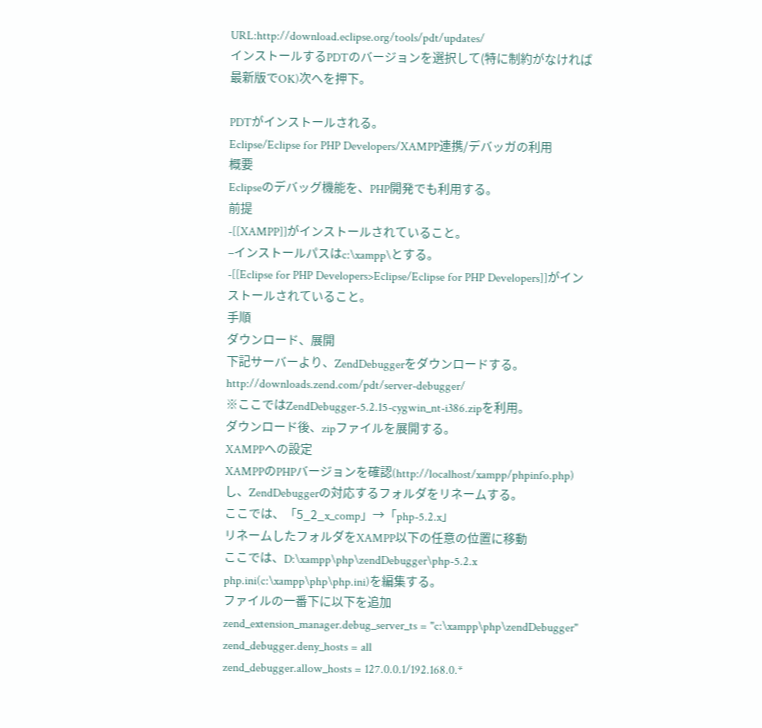URL:http://download.eclipse.org/tools/pdt/updates/
インストールするPDTのバージョンを選択して(特に制約がなければ最新版でOK)次へを押下。

PDTがインストールされる。
Eclipse/Eclipse for PHP Developers/XAMPP連携/デバッガの利用
概要
Eclipseのデバッグ機能を、PHP開発でも利用する。
前提
-[[XAMPP]]がインストールされていること。
–インストールパスはc:\xampp\とする。
-[[Eclipse for PHP Developers>Eclipse/Eclipse for PHP Developers]]がインストールされていること。
手順
ダウンロード、展開
下記サーバーより、ZendDebuggerをダウンロードする。
http://downloads.zend.com/pdt/server-debugger/
※ここではZendDebugger-5.2.15-cygwin_nt-i386.zipを利用。
ダウンロード後、zipファイルを展開する。
XAMPPへの設定
XAMPPのPHPバージョンを確認(http://localhost/xampp/phpinfo.php)し、ZendDebuggerの対応するフォルダをリネームする。
ここでは、「5_2_x_comp」→「php-5.2.x」
リネームしたフォルダをXAMPP以下の任意の位置に移動
ここでは、D:\xampp\php\zendDebugger\php-5.2.x
php.ini(c:\xampp\php\php.ini)を編集する。
ファイルの一番下に以下を追加
zend_extension_manager.debug_server_ts = "c:\xampp\php\zendDebugger"
zend_debugger.deny_hosts = all
zend_debugger.allow_hosts = 127.0.0.1/192.168.0.*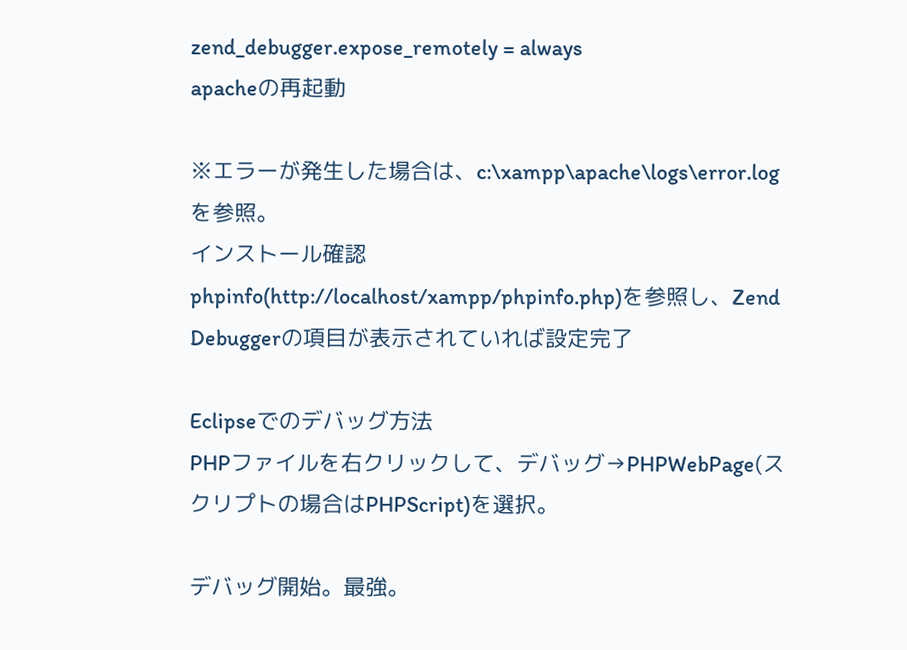zend_debugger.expose_remotely = always
apacheの再起動

※エラーが発生した場合は、c:\xampp\apache\logs\error.logを参照。
インストール確認
phpinfo(http://localhost/xampp/phpinfo.php)を参照し、Zend Debuggerの項目が表示されていれば設定完了

Eclipseでのデバッグ方法
PHPファイルを右クリックして、デバッグ→PHPWebPage(スクリプトの場合はPHPScript)を選択。

デバッグ開始。最強。